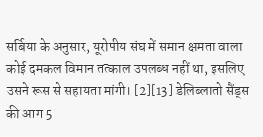सर्बिया के अनुसार, यूरोपीय संघ में समान क्षमता वाला कोई दमकल विमान तत्काल उपलब्ध नहीं था, इसलिए उसने रूस से सहायता मांगी। [2][13] डेलिब्लातो सैंड्स की आग 5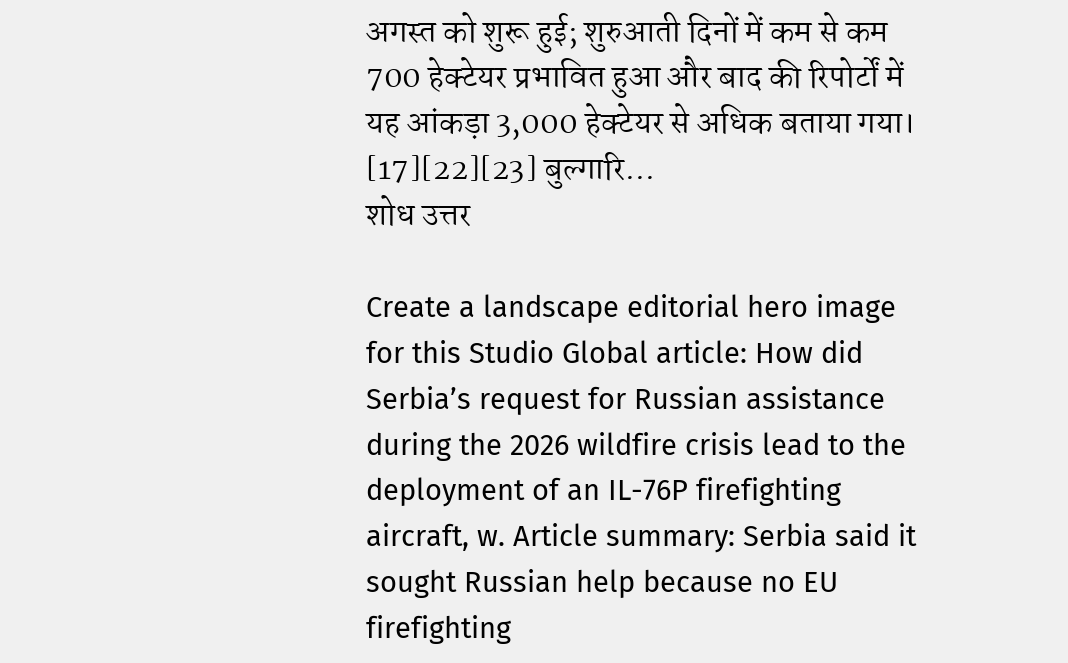अगस्त को शुरू हुई; शुरुआती दिनों में कम से कम 700 हेक्टेयर प्रभावित हुआ और बाद की रिपोर्टों में यह आंकड़ा 3,000 हेक्टेयर से अधिक बताया गया। [17][22][23] बुल्गारि...
शोध उत्तर

Create a landscape editorial hero image for this Studio Global article: How did Serbia’s request for Russian assistance during the 2026 wildfire crisis lead to the deployment of an IL-76P firefighting aircraft, w. Article summary: Serbia said it sought Russian help because no EU firefighting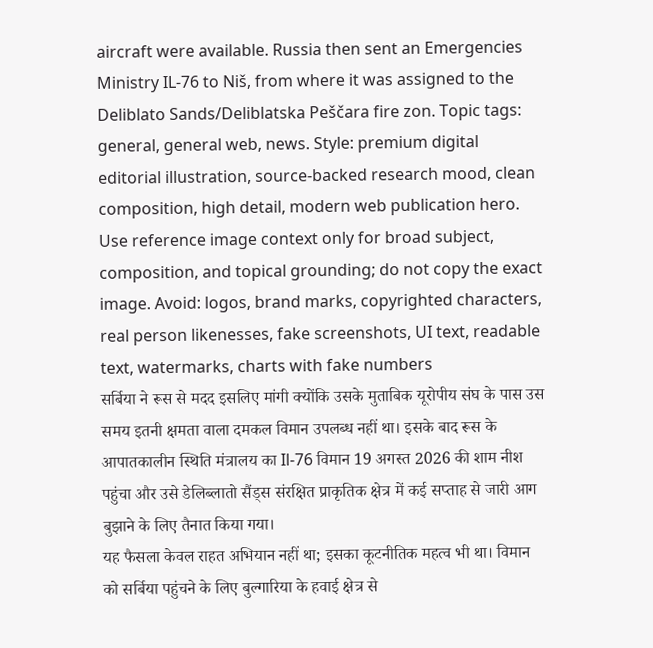aircraft were available. Russia then sent an Emergencies Ministry IL-76 to Niš, from where it was assigned to the Deliblato Sands/Deliblatska Peščara fire zon. Topic tags: general, general web, news. Style: premium digital editorial illustration, source-backed research mood, clean composition, high detail, modern web publication hero. Use reference image context only for broad subject, composition, and topical grounding; do not copy the exact image. Avoid: logos, brand marks, copyrighted characters, real person likenesses, fake screenshots, UI text, readable text, watermarks, charts with fake numbers
सर्बिया ने रूस से मदद इसलिए मांगी क्योंकि उसके मुताबिक यूरोपीय संघ के पास उस समय इतनी क्षमता वाला दमकल विमान उपलब्ध नहीं था। इसके बाद रूस के आपातकालीन स्थिति मंत्रालय का Il-76 विमान 19 अगस्त 2026 की शाम नीश पहुंचा और उसे डेलिब्लातो सैंड्स संरक्षित प्राकृतिक क्षेत्र में कई सप्ताह से जारी आग बुझाने के लिए तैनात किया गया।
यह फैसला केवल राहत अभियान नहीं था; इसका कूटनीतिक महत्व भी था। विमान को सर्बिया पहुंचने के लिए बुल्गारिया के हवाई क्षेत्र से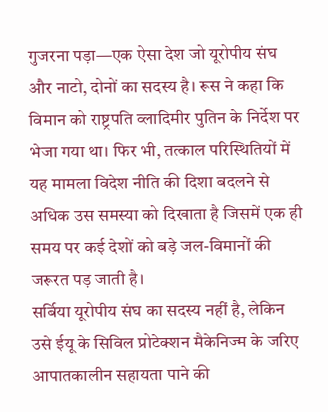गुजरना पड़ा—एक ऐसा देश जो यूरोपीय संघ और नाटो, दोनों का सदस्य है। रूस ने कहा कि विमान को राष्ट्रपति व्लादिमीर पुतिन के निर्देश पर भेजा गया था। फिर भी, तत्काल परिस्थितियों में यह मामला विदेश नीति की दिशा बदलने से अधिक उस समस्या को दिखाता है जिसमें एक ही समय पर कई देशों को बड़े जल-विमानों की जरूरत पड़ जाती है।
सर्बिया यूरोपीय संघ का सदस्य नहीं है, लेकिन उसे ईयू के सिविल प्रोटेक्शन मैकेनिज्म के जरिए आपातकालीन सहायता पाने की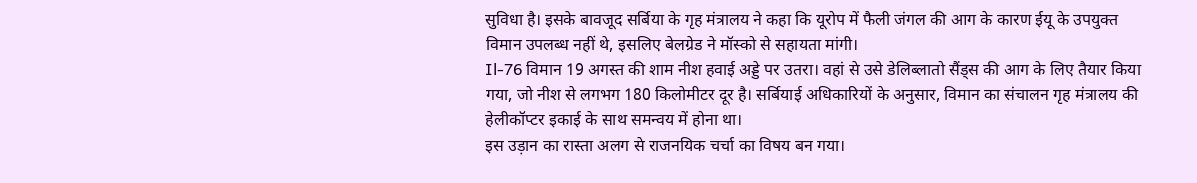सुविधा है। इसके बावजूद सर्बिया के गृह मंत्रालय ने कहा कि यूरोप में फैली जंगल की आग के कारण ईयू के उपयुक्त विमान उपलब्ध नहीं थे, इसलिए बेलग्रेड ने मॉस्को से सहायता मांगी।
Il-76 विमान 19 अगस्त की शाम नीश हवाई अड्डे पर उतरा। वहां से उसे डेलिब्लातो सैंड्स की आग के लिए तैयार किया गया, जो नीश से लगभग 180 किलोमीटर दूर है। सर्बियाई अधिकारियों के अनुसार, विमान का संचालन गृह मंत्रालय की हेलीकॉप्टर इकाई के साथ समन्वय में होना था।
इस उड़ान का रास्ता अलग से राजनयिक चर्चा का विषय बन गया।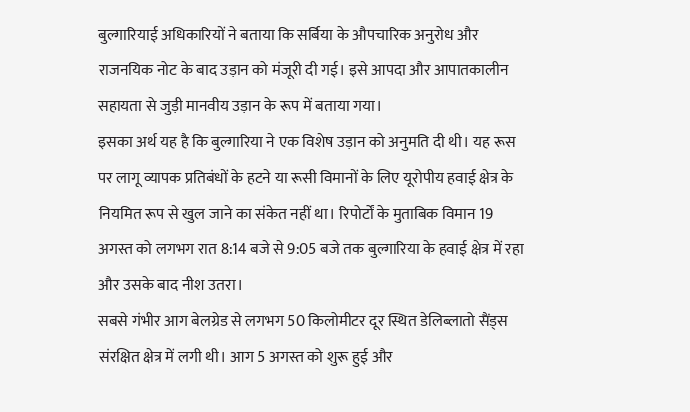बुल्गारियाई अधिकारियों ने बताया कि सर्बिया के औपचारिक अनुरोध और राजनयिक नोट के बाद उड़ान को मंजूरी दी गई। इसे आपदा और आपातकालीन सहायता से जुड़ी मानवीय उड़ान के रूप में बताया गया।
इसका अर्थ यह है कि बुल्गारिया ने एक विशेष उड़ान को अनुमति दी थी। यह रूस पर लागू व्यापक प्रतिबंधों के हटने या रूसी विमानों के लिए यूरोपीय हवाई क्षेत्र के नियमित रूप से खुल जाने का संकेत नहीं था। रिपोर्टों के मुताबिक विमान 19 अगस्त को लगभग रात 8:14 बजे से 9:05 बजे तक बुल्गारिया के हवाई क्षेत्र में रहा और उसके बाद नीश उतरा।
सबसे गंभीर आग बेलग्रेड से लगभग 50 किलोमीटर दूर स्थित डेलिब्लातो सैंड्स संरक्षित क्षेत्र में लगी थी। आग 5 अगस्त को शुरू हुई और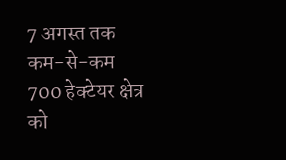7 अगस्त तक कम-से-कम 700 हेक्टेयर क्षेत्र को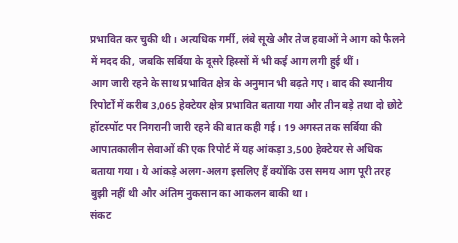प्रभावित कर चुकी थी। अत्यधिक गर्मी, लंबे सूखे और तेज हवाओं ने आग को फैलने में मदद की, जबकि सर्बिया के दूसरे हिस्सों में भी कई आग लगी हुई थीं।
आग जारी रहने के साथ प्रभावित क्षेत्र के अनुमान भी बढ़ते गए। बाद की स्थानीय रिपोर्टों में करीब 3,065 हेक्टेयर क्षेत्र प्रभावित बताया गया और तीन बड़े तथा दो छोटे हॉटस्पॉट पर निगरानी जारी रहने की बात कही गई। 19 अगस्त तक सर्बिया की आपातकालीन सेवाओं की एक रिपोर्ट में यह आंकड़ा 3,500 हेक्टेयर से अधिक बताया गया। ये आंकड़े अलग-अलग इसलिए हैं क्योंकि उस समय आग पूरी तरह बुझी नहीं थी और अंतिम नुकसान का आकलन बाकी था।
संकट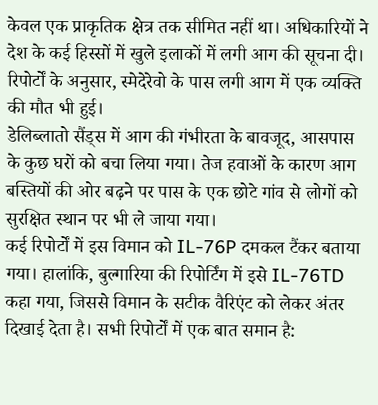केवल एक प्राकृतिक क्षेत्र तक सीमित नहीं था। अधिकारियों ने देश के कई हिस्सों में खुले इलाकों में लगी आग की सूचना दी। रिपोर्टों के अनुसार, स्मेदेरेवो के पास लगी आग में एक व्यक्ति की मौत भी हुई।
डेलिब्लातो सैंड्स में आग की गंभीरता के बावजूद, आसपास के कुछ घरों को बचा लिया गया। तेज हवाओं के कारण आग बस्तियों की ओर बढ़ने पर पास के एक छोटे गांव से लोगों को सुरक्षित स्थान पर भी ले जाया गया।
कई रिपोर्टों में इस विमान को IL-76P दमकल टैंकर बताया गया। हालांकि, बुल्गारिया की रिपोर्टिंग में इसे IL-76TD कहा गया, जिससे विमान के सटीक वैरिएंट को लेकर अंतर दिखाई देता है। सभी रिपोर्टों में एक बात समान है: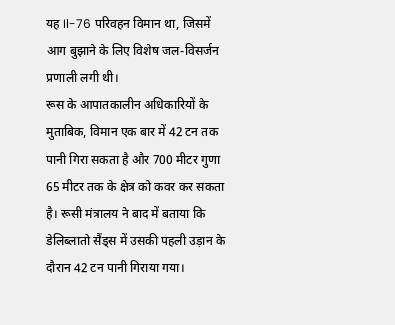यह Il-76 परिवहन विमान था, जिसमें आग बुझाने के लिए विशेष जल-विसर्जन प्रणाली लगी थी।
रूस के आपातकालीन अधिकारियों के मुताबिक, विमान एक बार में 42 टन तक पानी गिरा सकता है और 700 मीटर गुणा 65 मीटर तक के क्षेत्र को कवर कर सकता है। रूसी मंत्रालय ने बाद में बताया कि डेलिब्लातो सैंड्स में उसकी पहली उड़ान के दौरान 42 टन पानी गिराया गया।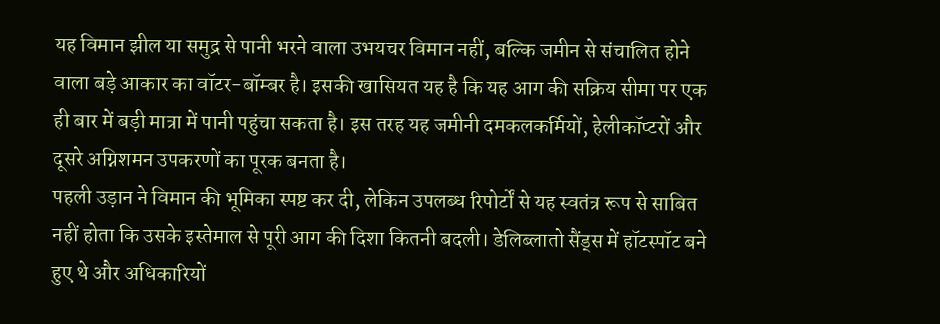यह विमान झील या समुद्र से पानी भरने वाला उभयचर विमान नहीं, बल्कि जमीन से संचालित होने वाला बड़े आकार का वॉटर-बॉम्बर है। इसकी खासियत यह है कि यह आग की सक्रिय सीमा पर एक ही बार में बड़ी मात्रा में पानी पहुंचा सकता है। इस तरह यह जमीनी दमकलकर्मियों, हेलीकॉप्टरों और दूसरे अग्निशमन उपकरणों का पूरक बनता है।
पहली उड़ान ने विमान की भूमिका स्पष्ट कर दी, लेकिन उपलब्ध रिपोर्टों से यह स्वतंत्र रूप से साबित नहीं होता कि उसके इस्तेमाल से पूरी आग की दिशा कितनी बदली। डेलिब्लातो सैंड्स में हॉटस्पॉट बने हुए थे और अधिकारियों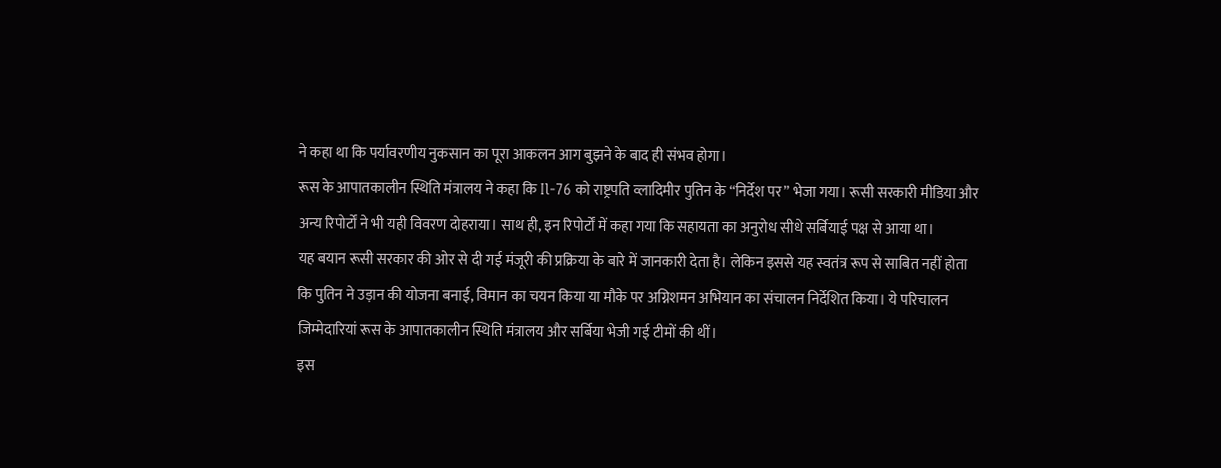ने कहा था कि पर्यावरणीय नुकसान का पूरा आकलन आग बुझने के बाद ही संभव होगा।
रूस के आपातकालीन स्थिति मंत्रालय ने कहा कि Il-76 को राष्ट्रपति व्लादिमीर पुतिन के “निर्देश पर” भेजा गया। रूसी सरकारी मीडिया और अन्य रिपोर्टों ने भी यही विवरण दोहराया। साथ ही, इन रिपोर्टों में कहा गया कि सहायता का अनुरोध सीधे सर्बियाई पक्ष से आया था।
यह बयान रूसी सरकार की ओर से दी गई मंजूरी की प्रक्रिया के बारे में जानकारी देता है। लेकिन इससे यह स्वतंत्र रूप से साबित नहीं होता कि पुतिन ने उड़ान की योजना बनाई, विमान का चयन किया या मौके पर अग्निशमन अभियान का संचालन निर्देशित किया। ये परिचालन जिम्मेदारियां रूस के आपातकालीन स्थिति मंत्रालय और सर्बिया भेजी गई टीमों की थीं।
इस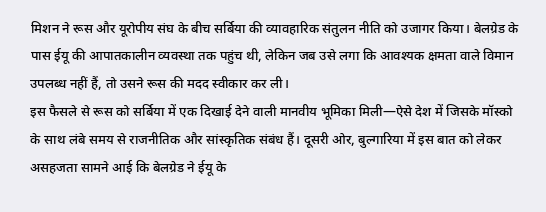मिशन ने रूस और यूरोपीय संघ के बीच सर्बिया की व्यावहारिक संतुलन नीति को उजागर किया। बेलग्रेड के पास ईयू की आपातकालीन व्यवस्था तक पहुंच थी, लेकिन जब उसे लगा कि आवश्यक क्षमता वाले विमान उपलब्ध नहीं हैं, तो उसने रूस की मदद स्वीकार कर ली।
इस फैसले से रूस को सर्बिया में एक दिखाई देने वाली मानवीय भूमिका मिली—ऐसे देश में जिसके मॉस्को के साथ लंबे समय से राजनीतिक और सांस्कृतिक संबंध हैं। दूसरी ओर, बुल्गारिया में इस बात को लेकर असहजता सामने आई कि बेलग्रेड ने ईयू के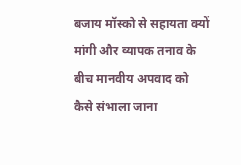बजाय मॉस्को से सहायता क्यों मांगी और व्यापक तनाव के बीच मानवीय अपवाद को कैसे संभाला जाना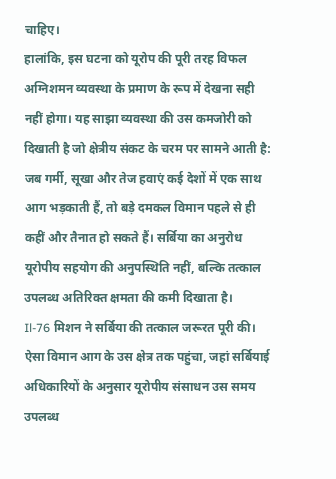चाहिए।
हालांकि, इस घटना को यूरोप की पूरी तरह विफल अग्निशमन व्यवस्था के प्रमाण के रूप में देखना सही नहीं होगा। यह साझा व्यवस्था की उस कमजोरी को दिखाती है जो क्षेत्रीय संकट के चरम पर सामने आती है: जब गर्मी, सूखा और तेज हवाएं कई देशों में एक साथ आग भड़काती हैं, तो बड़े दमकल विमान पहले से ही कहीं और तैनात हो सकते हैं। सर्बिया का अनुरोध यूरोपीय सहयोग की अनुपस्थिति नहीं, बल्कि तत्काल उपलब्ध अतिरिक्त क्षमता की कमी दिखाता है।
Il-76 मिशन ने सर्बिया की तत्काल जरूरत पूरी की। ऐसा विमान आग के उस क्षेत्र तक पहुंचा, जहां सर्बियाई अधिकारियों के अनुसार यूरोपीय संसाधन उस समय उपलब्ध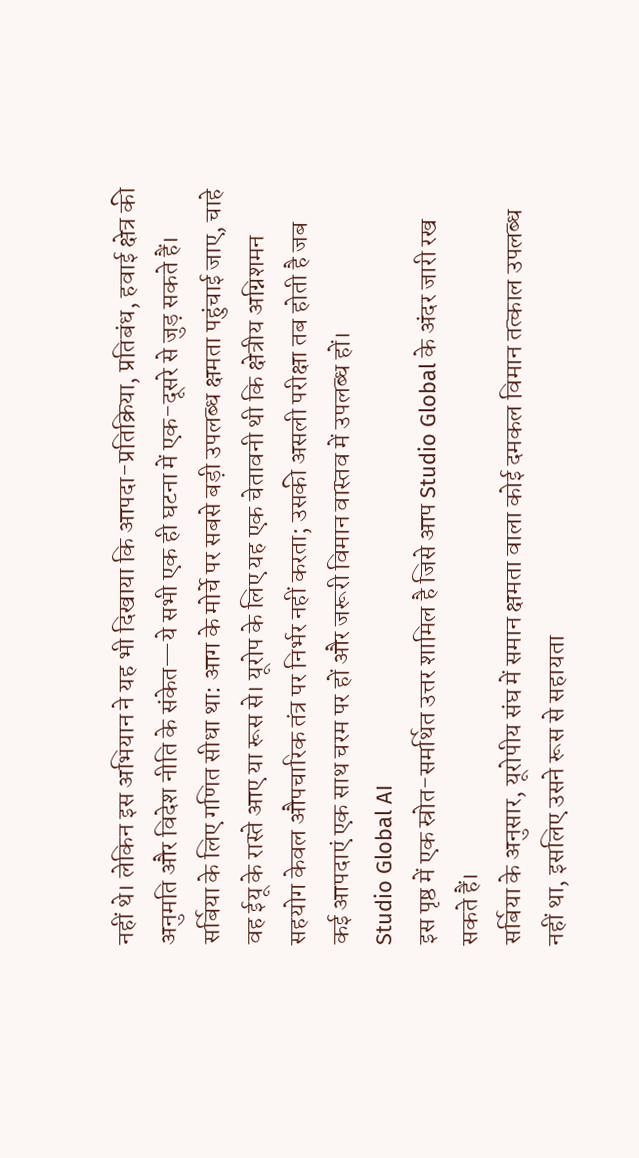नहीं थे। लेकिन इस अभियान ने यह भी दिखाया कि आपदा-प्रतिक्रिया, प्रतिबंध, हवाई क्षेत्र की अनुमति और विदेश नीति के संकेत—ये सभी एक ही घटना में एक-दूसरे से जुड़ सकते हैं।
सर्बिया के लिए गणित सीधा था: आग के मोर्चे पर सबसे बड़ी उपलब्ध क्षमता पहुंचाई जाए, चाहे वह ईयू के रास्ते आए या रूस से। यूरोप के लिए यह एक चेतावनी थी कि क्षेत्रीय अग्निशमन सहयोग केवल औपचारिक तंत्र पर निर्भर नहीं करता; उसकी असली परीक्षा तब होती है जब कई आपदाएं एक साथ चरम पर हों और जरूरी विमान वास्तव में उपलब्ध हों।
Studio Global AI
इस पृष्ठ में एक स्रोत-समर्थित उत्तर शामिल है जिसे आप Studio Global के अंदर जारी रख सकते हैं।
सर्बिया के अनुसार, यूरोपीय संघ में समान क्षमता वाला कोई दमकल विमान तत्काल उपलब्ध नहीं था, इसलिए उसने रूस से सहायता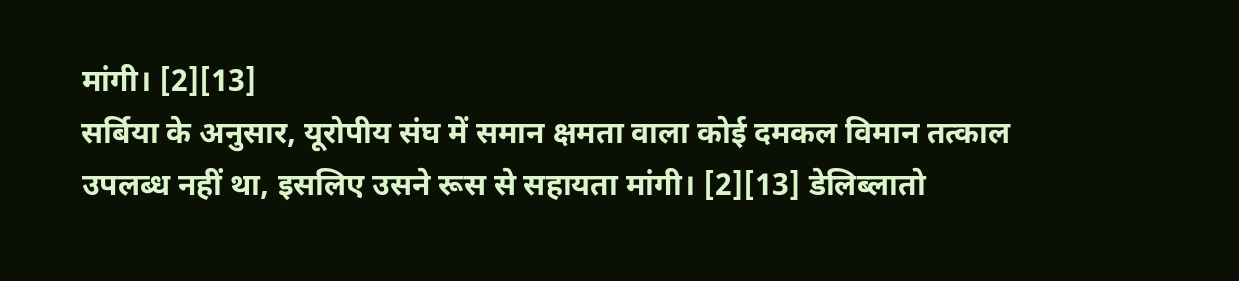मांगी। [2][13]
सर्बिया के अनुसार, यूरोपीय संघ में समान क्षमता वाला कोई दमकल विमान तत्काल उपलब्ध नहीं था, इसलिए उसने रूस से सहायता मांगी। [2][13] डेलिब्लातो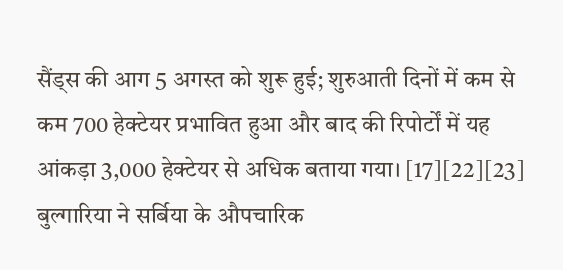सैंड्स की आग 5 अगस्त को शुरू हुई; शुरुआती दिनों में कम से कम 700 हेक्टेयर प्रभावित हुआ और बाद की रिपोर्टों में यह आंकड़ा 3,000 हेक्टेयर से अधिक बताया गया। [17][22][23]
बुल्गारिया ने सर्बिया के औपचारिक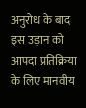अनुरोध के बाद इस उड़ान को आपदा प्रतिक्रिया के लिए मानवीय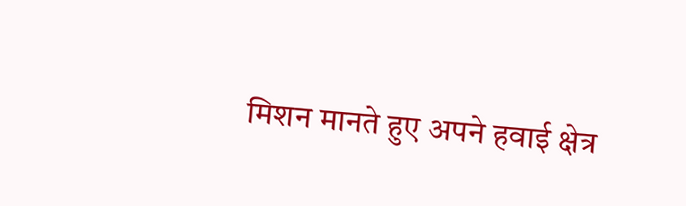मिशन मानते हुए अपने हवाई क्षेत्र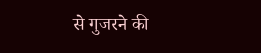से गुजरने की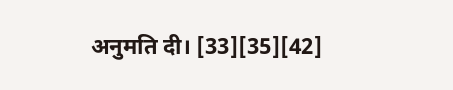अनुमति दी। [33][35][42]